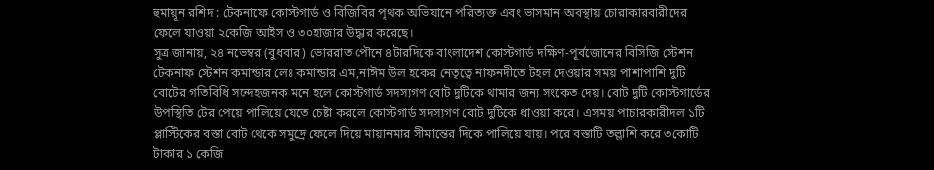হুমায়ূন রশিদ : টেকনাফে কোস্টগার্ড ও বিজিবির পৃথক অভিযানে পরিত্যক্ত এবং ভাসমান অবস্থায় চোরাকারবারীদের ফেলে যাওয়া ২কেজি আইস ও ৩০হাজার উদ্ধার করেছে।
সুত্র জানায়, ২৪ নভেম্বর (বুধবার) ভোররাত পৌনে ৪টারদিকে বাংলাদেশ কোস্টগার্ড দক্ষিণ-পূর্বজোনের বিসিজি স্টেশন টেকনাফ স্টেশন কমান্ডার লেঃ কমান্ডার এম,নাঈম উল হকের নেতৃত্বে নাফনদীতে টহল দেওয়ার সময় পাশাপাশি দুটি বোটের গতিবিধি সন্দেহজনক মনে হলে কোস্টগার্ড সদস্যগণ বোট দুটিকে থামার জন্য সংকেত দেয়। বোট দুটি কোস্টগার্ডের উপস্থিতি টের পেয়ে পালিয়ে যেতে চেষ্টা করলে কোস্টগার্ড সদস্যগণ বোট দুটিকে ধাওয়া করে। এসময় পাচারকারীদল ১টি প্লাস্টিকের বস্তা বোট থেকে সমুদ্রে ফেলে দিয়ে মায়ানমার সীমান্তের দিকে পালিয়ে যায়। পরে বস্তাটি তল্লাশি করে ৩কোটি টাকার ১ কেজি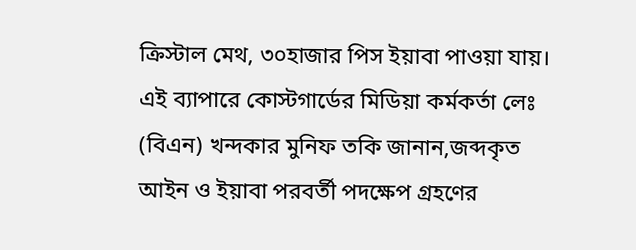ক্রিস্টাল মেথ, ৩০হাজার পিস ইয়াবা পাওয়া যায়।
এই ব্যাপারে কোস্টগার্ডের মিডিয়া কর্মকর্তা লেঃ (বিএন) খন্দকার মুনিফ তকি জানান,জব্দকৃত আইন ও ইয়াবা পরবর্তী পদক্ষেপ গ্রহণের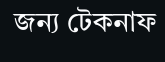জন্য টেকনাফ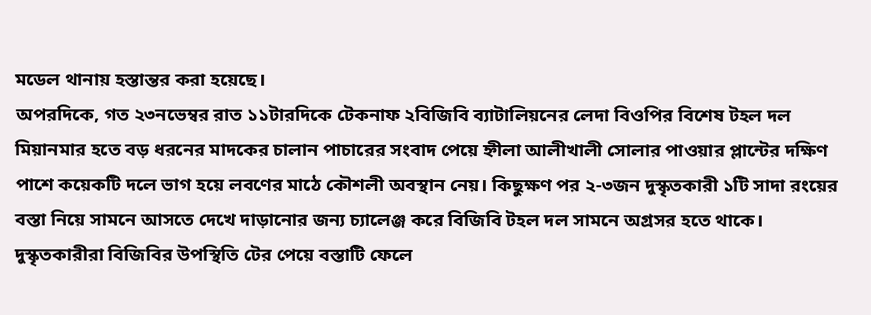মডেল থানায় হস্তান্তর করা হয়েছে।
অপরদিকে, গত ২৩নভেম্বর রাত ১১টারদিকে টেকনাফ ২বিজিবি ব্যাটালিয়নের লেদা বিওপির বিশেষ টহল দল মিয়ানমার হতে বড় ধরনের মাদকের চালান পাচারের সংবাদ পেয়ে হ্নীলা আলীখালী সোলার পাওয়ার প্লান্টের দক্ষিণ পাশে কয়েকটি দলে ভাগ হয়ে লবণের মাঠে কৌশলী অবস্থান নেয়। কিছুক্ষণ পর ২-৩জন দুস্কৃতকারী ১টি সাদা রংয়ের বস্তা নিয়ে সামনে আসতে দেখে দাড়ানোর জন্য চ্যালেঞ্জ করে বিজিবি টহল দল সামনে অগ্রসর হতে থাকে। দুস্কৃতকারীরা বিজিবির উপস্থিতি টের পেয়ে বস্তাটি ফেলে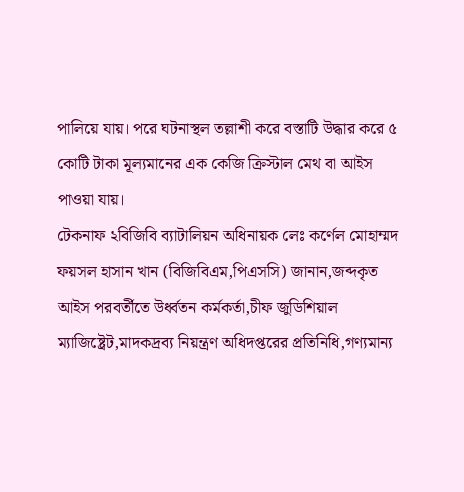পালিয়ে যায়। পরে ঘটনাস্থল তল্লাশী করে বস্তাটি উদ্ধার করে ৫ কোটি টাকা মূল্যমানের এক কেজি ক্রিস্টাল মেথ বা আইস পাওয়া যায়।
টেকনাফ ২বিজিবি ব্যাটালিয়ন অধিনায়ক লেঃ কর্ণেল মোহাম্মদ ফয়সল হাসান খান (বিজিবিএম,পিএসসি) জানান,জব্দকৃত আইস পরবর্তীতে উর্ধ্বতন কর্মকর্তা,চীফ জুডিশিয়াল ম্যাজিষ্ট্রেট,মাদকদ্রব্য নিয়ন্ত্রণ অধিদপ্তরের প্রতিনিধি,গণ্যমান্য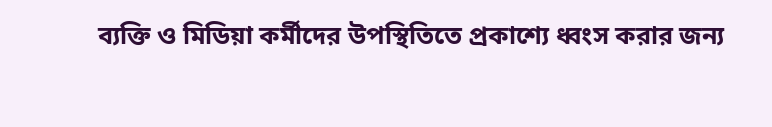ব্যক্তি ও মিডিয়া কর্মীদের উপস্থিতিতে প্রকাশ্যে ধ্বংস করার জন্য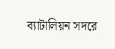ব্যাটালিয়ন সদরে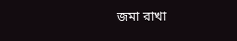জমা রাখা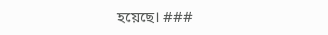হয়েছে। ###